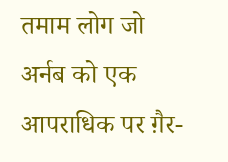तमाम लोग जो अर्नब को एक आपराधिक पर ग़ैर-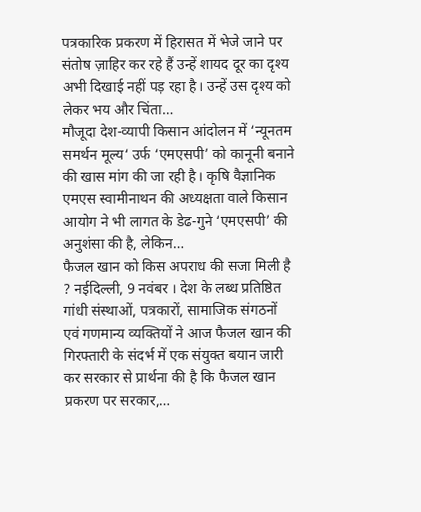पत्रकारिक प्रकरण में हिरासत में भेजे जाने पर संतोष ज़ाहिर कर रहे हैं उन्हें शायद दूर का दृश्य अभी दिखाई नहीं पड़ रहा है। उन्हें उस दृश्य को लेकर भय और चिंता…
मौजूदा देश-व्यापी किसान आंदोलन में ‘न्यूनतम समर्थन मूल्य‘ उर्फ ‘एमएसपी’ को कानूनी बनाने की खास मांग की जा रही है। कृषि वैज्ञानिक एमएस स्वामीनाथन की अध्यक्षता वाले किसान आयोग ने भी लागत के डेढ-गुने ‘एमएसपी’ की अनुशंसा की है, लेकिन…
फैजल खान को किस अपराध की सजा मिली है ? नईदिल्ली, 9 नवंबर । देश के लब्ध प्रतिष्ठित गांधी संस्थाओं, पत्रकारों, सामाजिक संगठनों एवं गणमान्य व्यक्तियों ने आज फैजल खान की गिरफ्तारी के संदर्भ में एक संयुक्त बयान जारी कर सरकार से प्रार्थना की है कि फैजल खान प्रकरण पर सरकार,…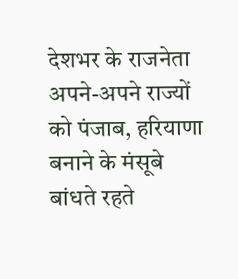देशभर के राजनेता अपने-अपने राज्यों को पंजाब, हरियाणा बनाने के मंसूबे बांधते रहते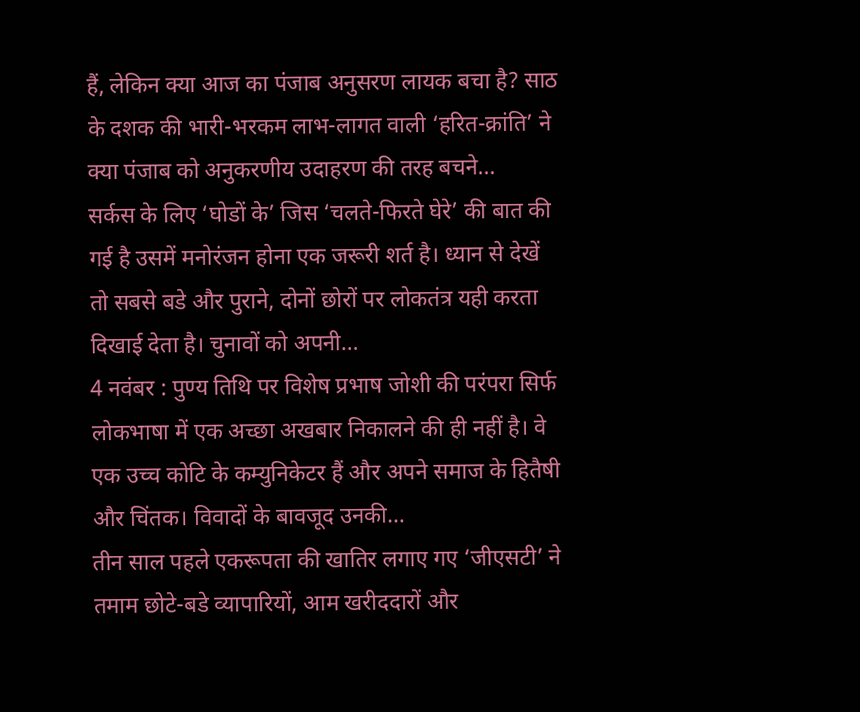हैं, लेकिन क्या आज का पंजाब अनुसरण लायक बचा है? साठ के दशक की भारी-भरकम लाभ-लागत वाली ‘हरित-क्रांति’ ने क्या पंजाब को अनुकरणीय उदाहरण की तरह बचने…
सर्कस के लिए ‘घोडों के’ जिस ‘चलते-फिरते घेरे’ की बात की गई है उसमें मनोरंजन होना एक जरूरी शर्त है। ध्यान से देखें तो सबसे बडे और पुराने, दोनों छोरों पर लोकतंत्र यही करता दिखाई देता है। चुनावों को अपनी…
4 नवंबर : पुण्य तिथि पर विशेष प्रभाष जोशी की परंपरा सिर्फ लोकभाषा में एक अच्छा अखबार निकालने की ही नहीं है। वे एक उच्च कोटि के कम्युनिकेटर हैं और अपने समाज के हितैषी और चिंतक। विवादों के बावजूद उनकी…
तीन साल पहले एकरूपता की खातिर लगाए गए ‘जीएसटी’ ने तमाम छोटे-बडे व्यापारियों, आम खरीददारों और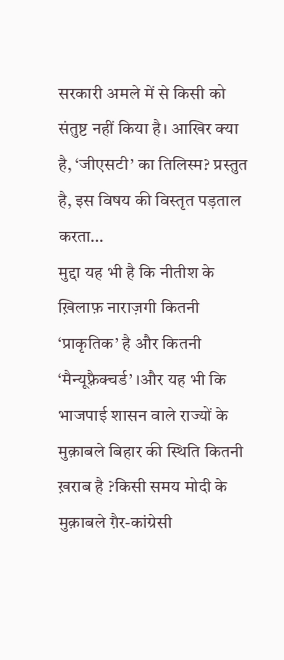सरकारी अमले में से किसी को संतुष्ट नहीं किया है। आखिर क्या है, ‘जीएसटी’ का तिलिस्म? प्रस्तुत है, इस विषय की विस्तृत पड़ताल करता…
मुद्दा यह भी है कि नीतीश के ख़िलाफ़ नाराज़गी कितनी ‘प्राकृतिक’ है और कितनी ‘मैन्यूफ़्रैक्चर्ड’ ।और यह भी कि भाजपाई शासन वाले राज्यों के मुक़ाबले बिहार की स्थिति कितनी ख़राब है ?किसी समय मोदी के मुक़ाबले ग़ैर-कांग्रेसी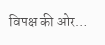विपक्ष की ओर…